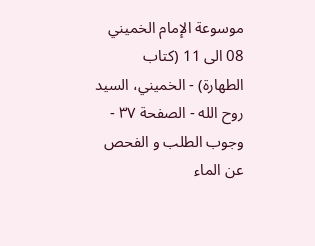موسوعة الإمام الخميني 08 الى 11 (كتاب الطهارة) - الخميني، السيد روح الله - الصفحة ٣٧ - وجوب الطلب و الفحص عن الماء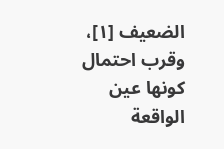الضعيف [١]، وقرب احتمال كونها عين الواقعة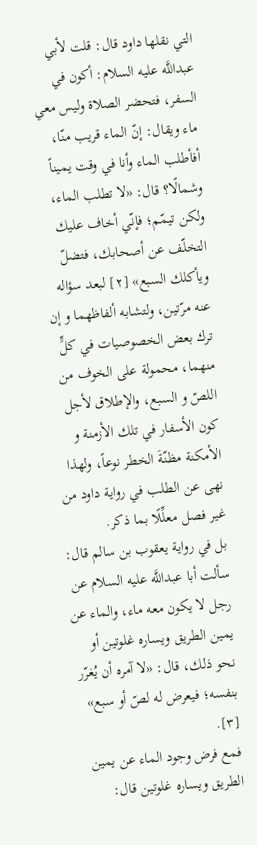التي نقلها داود قال: قلت لأبي عبداللَّه عليه السلام: أكون في السفر، فتحضر الصلاة وليس معي ماء ويقال: إنّ الماء قريب منّا، أفأطلب الماء وأنا في وقت يميناً وشمالًا؟ قال: «لا تطلب الماء، ولكن تيمّم؛ فإنّي أخاف عليك التخلّف عن أصحابك، فتضلّ ويأكلك السبع» [٢] لبعد سؤاله عنه مرّتين، ولتشابه ألفاظهما و إن ترك بعض الخصوصيات في كلٍّ منهما، محمولة على الخوف من اللصّ و السبع، والإطلاق لأجل كون الأسفار في تلك الأزمنة و الأمكنة مظنّةَ الخطر نوعاً، ولهذا نهى عن الطلب في رواية داود من غير فصل معلِّلًا بما ذكر.
بل في رواية يعقوب بن سالم قال: سألت أبا عبداللَّه عليه السلام عن رجل لا يكون معه ماء، والماء عن يمين الطريق ويساره غلوتين أو نحو ذلك، قال: «لا آمره أن يُغرّر بنفسه؛ فيعرض له لصّ أو سبع» [٣].
فمع فرض وجود الماء عن يمين الطريق ويساره غلوتين قال: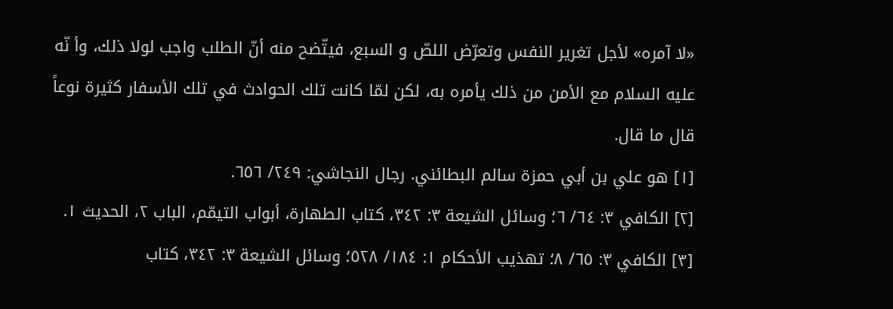«لا آمره» لأجل تغرير النفس وتعرّض اللصّ و السبع، فيتّضح منه أنّ الطلب واجب لولا ذلك، وأ نّه عليه السلام مع الأمن من ذلك يأمره به، لكن لمّا كانت تلك الحوادث في تلك الأسفار كثيرة نوعاً قال ما قال.
[١] هو علي بن أبي حمزة سالم البطائني. رجال النجاشي: ٢٤٩/ ٦٥٦.
[٢] الكافي ٣: ٦٤/ ٦؛ وسائل الشيعة ٣: ٣٤٢، كتاب الطهارة، أبواب التيمّم، الباب ٢، الحديث ١.
[٣] الكافي ٣: ٦٥/ ٨؛ تهذيب الأحكام ١: ١٨٤/ ٥٢٨؛ وسائل الشيعة ٣: ٣٤٢، كتاب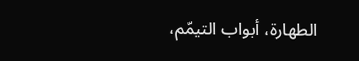الطهارة، أبواب التيمّم،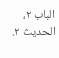الباب ٢، الحديث ٢.